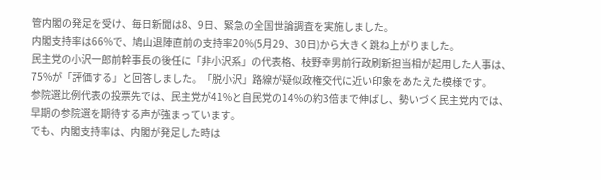管内閣の発足を受け、毎日新聞は8、9日、緊急の全国世論調査を実施しました。
内閣支持率は66%で、鳩山退陣直前の支持率20%(5月29、30日)から大きく跳ね上がりました。
民主党の小沢一郎前幹事長の後任に「非小沢系」の代表格、枝野幸男前行政刷新担当相が起用した人事は、
75%が「評価する」と回答しました。「脱小沢」路線が疑似政権交代に近い印象をあたえた模様です。
参院選比例代表の投票先では、民主党が41%と自民党の14%の約3倍まで伸ばし、勢いづく民主党内では、
早期の参院選を期待する声が強まっています。
でも、内閣支持率は、内閣が発足した時は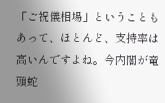「ご祝儀相場」ということもあって、ほとんど、支持率は高いんですよね。今内閣が竜頭蛇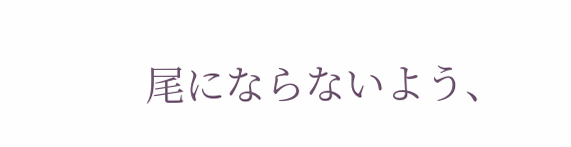尾にならないよう、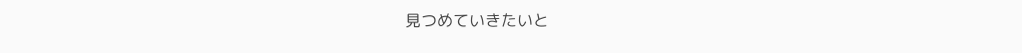見つめていきたいと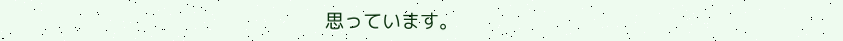思っています。